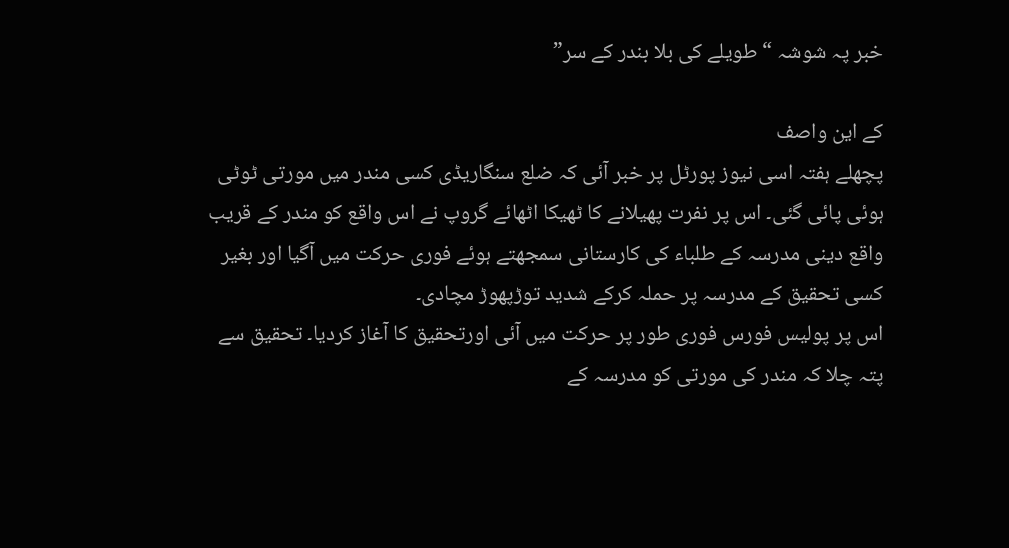خبر پہ شوشہ “طویلے کی بلا بندر کے سر”

کے این واصف
پچھلے ہفتہ اسی نیوز پورٹل پر خبر آئی کہ ضلع سنگاریڈی کسی مندر میں مورتی ٹوٹی ہوئی پائی گئی۔ اس پر نفرت پھیلانے کا ٹھیکا اٹھائے گروپ نے اس واقع کو مندر کے قریب واقع دینی مدرسہ کے طلباء کی کارستانی سمجھتے ہوئے فوری حرکت میں آگیا اور بغیر کسی تحقیق کے مدرسہ پر حملہ کرکے شدید توڑپھوڑ مچادی۔
اس پر پولیس فورس فوری طور پر حرکت میں آئی اورتحقیق کا آغاز کردیا۔ تحقیق سے پتہ چلا کہ مندر کی مورتی کو مدرسہ کے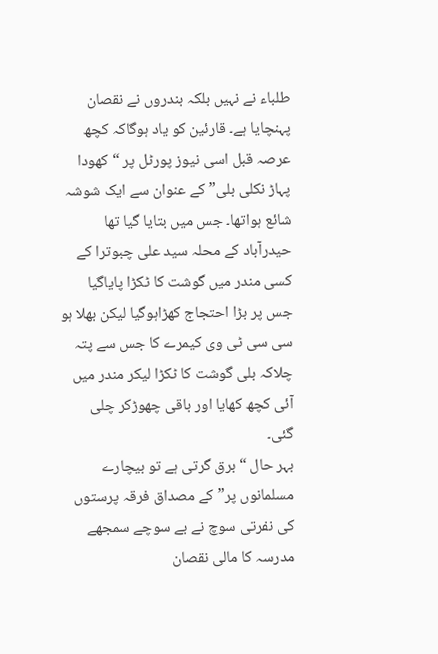طلباء نے نہیں بلکہ بندروں نے نقصان پہنچایا ہے۔ قارئین کو یاد ہوگاکہ کچھ عرصہ قبل اسی نیوز پورٹل پر “کھودا پہاڑ نکلی بلی” کے عنوان سے ایک شوشہ شائع ہواتھا۔ جس میں بتایا گیا تھا حیدرآباد کے محلہ سید علی چبوترا کے کسی مندر میں گوشت کا ٹکڑا پایاگیا
جس پر بڑا احتجاج کھڑاہوگیا لیکن بھلا ہو سی سی ٹی وی کیمرے کا جس سے پتہ چلاکہ بلی گوشت کا ٹکڑا لیکر مندر میں آئی کچھ کھایا اور باقی چھوڑکر چلی گئی۔
بہر حال “برق گرتی ہے تو بیچارے مسلمانوں پر” کے مصداق فرقہ پرستوں کی نفرتی سوچ نے بے سوچے سمجھے مدرسہ کا مالی نقصان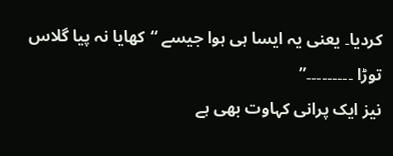کردیا۔ یعنی یہ ایسا ہی ہوا جیسے “کھایا نہ پیا گلاس توڑا ۔۔۔۔۔۔۔۔۔”
نیز ایک پرانی کہاوت بھی ہے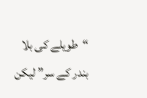“طویلے کی بلا بندر کے سر” لیکن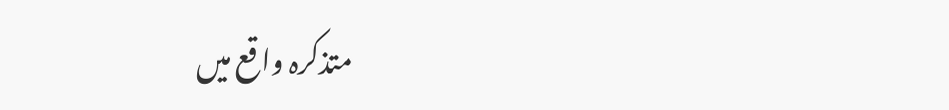متذکرہ واقع میں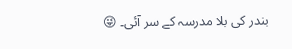بندر کی بلا مدرسہ کے سر آئی۔ 😜